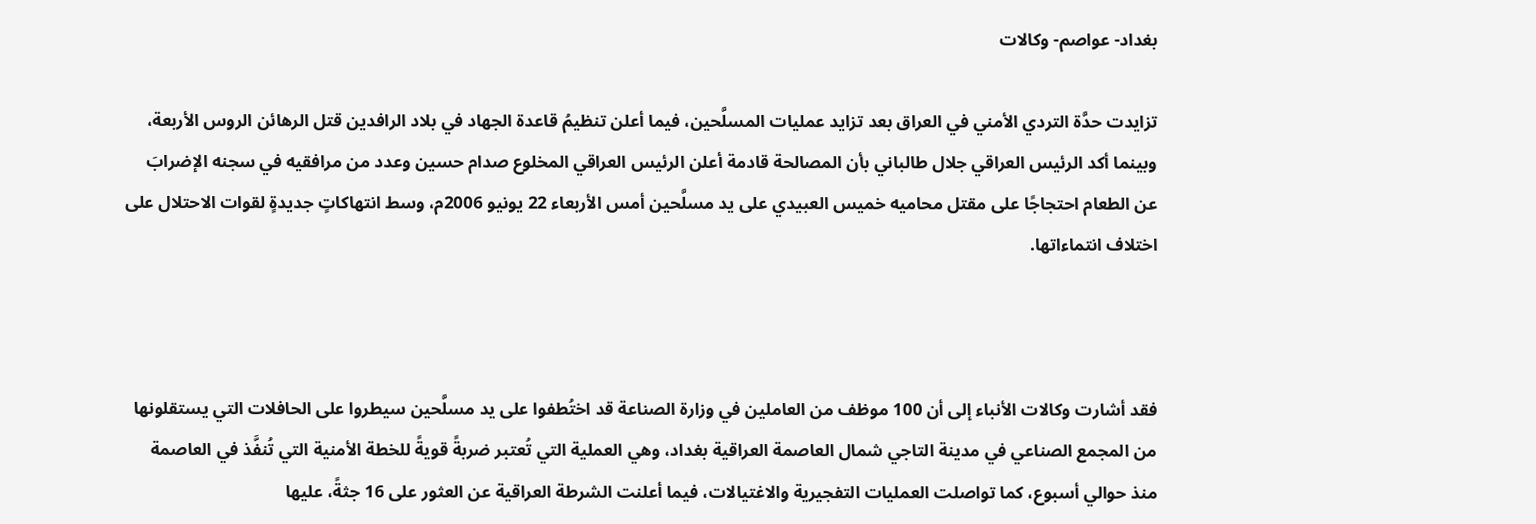بغداد- عواصم- وكالات

تزايدت حدَّة التردي الأمني في العراق بعد تزايد عمليات المسلَّحين، فيما أعلن تنظيمُ قاعدة الجهاد في بلاد الرافدين قتل الرهائن الروس الأربعة، وبينما أكد الرئيس العراقي جلال طالباني بأن المصالحة قادمة أعلن الرئيس العراقي المخلوع صدام حسين وعدد من مرافقيه في سجنه الإضرابَ عن الطعام احتجاجًا على مقتل محاميه خميس العبيدي على يد مسلَّحين أمس الأربعاء 22 يونيو 2006م، وسط انتهاكاتٍ جديدةٍ لقوات الاحتلال على اختلاف انتماءاتها.



فقد أشارت وكالات الأنباء إلى أن 100 موظف من العاملين في وزارة الصناعة قد اختُطفوا على يد مسلَّحين سيطروا على الحافلات التي يستقلونها من المجمع الصناعي في مدينة التاجي شمال العاصمة العراقية بغداد، وهي العملية التي تُعتبر ضربةً قويةً للخطة الأمنية التي تُنفَّذ في العاصمة منذ حوالي أسبوع، كما تواصلت العمليات التفجيرية والاغتيالات، فيما أعلنت الشرطة العراقية عن العثور على 16 جثةً، عليها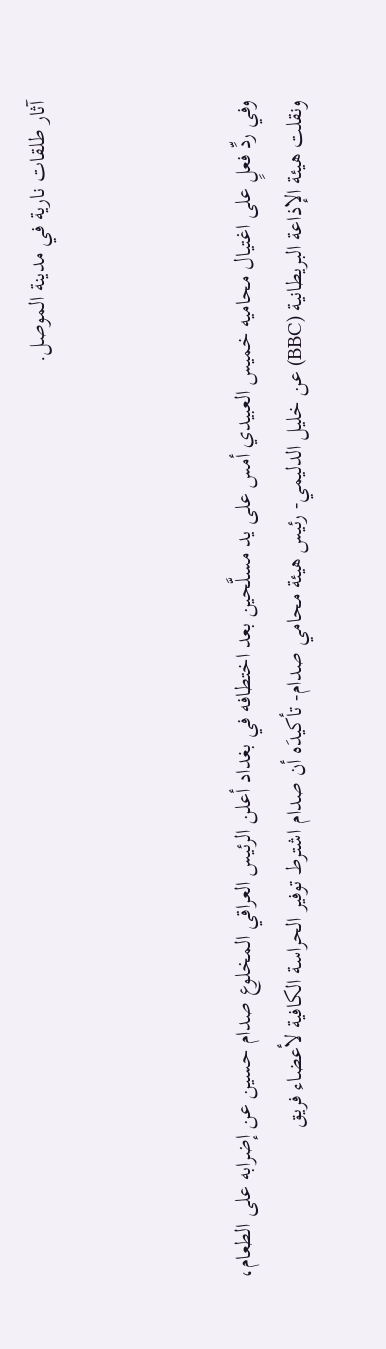آثار طلقات نارية في مدينة الموصل.



وفي ردِّ فعلٍ على اغتيال محاميه خميس العبيدي أمس على يد مسلَّحين بعد اختطافه في بغداد أعلن الرئيس العراقي المخلوع صدام حسين عن إضرابه على الطعام، ونقلت هيئة الإذاعة البريطانية (BBC) عن خليل الدليمي- رئيس هيئة محامي صدام- تأكيدَه أن صدام اشترط توفير الحراسة الكافية لأعضاء فريق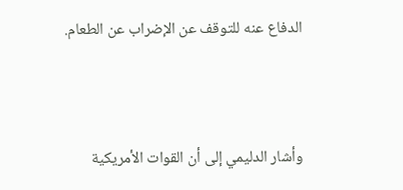الدفاع عنه للتوقف عن الإضراب عن الطعام.



وأشار الدليمي إلى أن القوات الأمريكية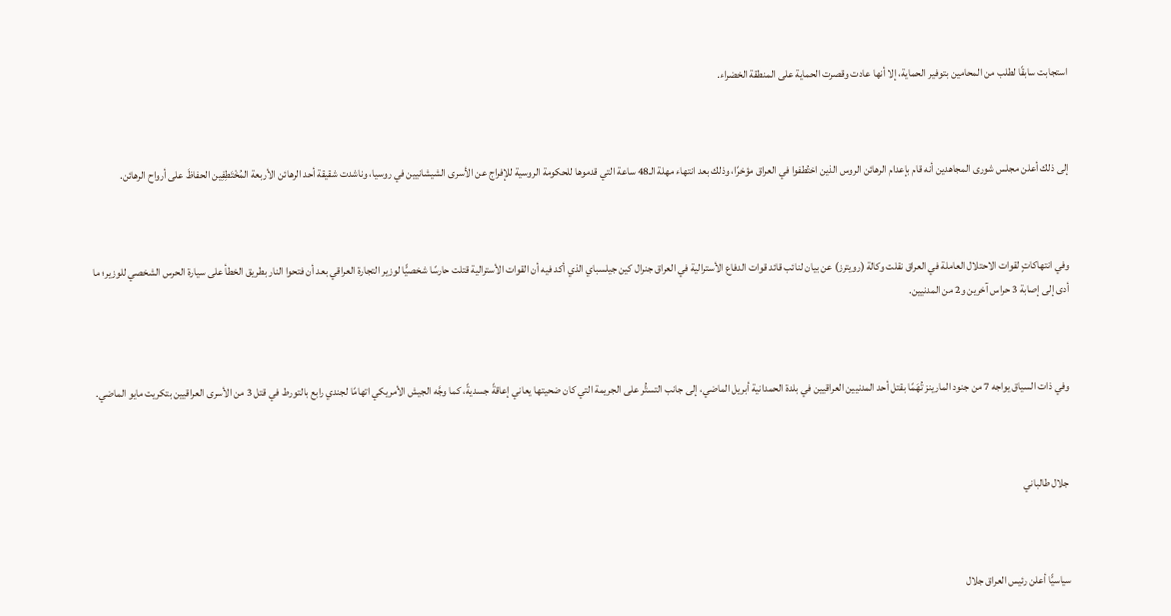استجابت سابقًا لطلب من المحامين بتوفير الحماية، إلا أنها عادت وقصرت الحماية على المنطقة الخضراء.



إلى ذلك أعلن مجلس شورى المجاهدين أنه قام بإعدام الرهائن الروس الذين اختُطفوا في العراق مؤخرًا، وذلك بعد انتهاء مهلة الـ48 ساعة التي قدموها للحكومة الروسية للإفراج عن الأسرى الشيشانيين في روسيا، وناشدت شقيقة أحد الرهائن الأربعة المُخْتَطِفِين الحفاظَ على أرواح الرهائن.



وفي انتهاكاتٍ لقوات الاحتلال العاملة في العراق نقلت وكالة (رويترز) عن بيان لنائب قائد قوات الدفاع الأسترالية في العراق جنرال كين جيلسباي الذي أكد فيه أن القوات الأسترالية قتلت حارسًا شخصيًّا لوزير التجارة العراقي بعد أن فتحوا النار بطريق الخطأ على سيارة الحرس الشخصي للوزير؛ ما أدى إلى إصابة 3 حراس آخرين و2 من المدنيين.



وفي ذات السياق يواجه 7 من جنود المارينز تُهَمًا بقتل أحد المدنيين العراقيين في بلدة الحمدانية أبريل الماضي، إلى جانب التستُّر على الجريمة التي كان ضحيتها يعاني إعاقةً جسديةً، كما وجَّه الجيش الأمريكي اتهامًا لجندي رابع بالتورط في قتل 3 من الأسرى العراقيين بتكريت مايو الماضي.



 جلال طالباني



سياسيًّا أعلن رئيس العراق جلال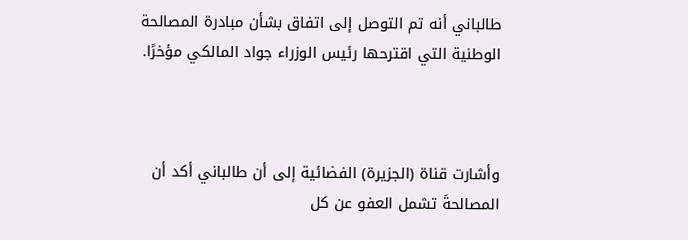طالباني أنه تم التوصل إلى اتفاق بشأن مبادرة المصالحة الوطنية التي اقترحها رئيس الوزراء جواد المالكي مؤخرًا.



وأشارت قناة (الجزيرة) الفضائية إلى أن طالباني أكد أن المصالحةَ تشمل العفو عن كل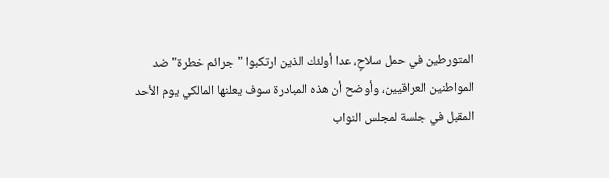المتورطين في حمل سلاحٍ، عدا أولئك الذين ارتكبوا "جرائم خطرة" ضد المواطنين العراقيين، وأوضح أن هذه المبادرة سوف يعلنها المالكي يوم الأحد المقبل في جلسة لمجلس النواب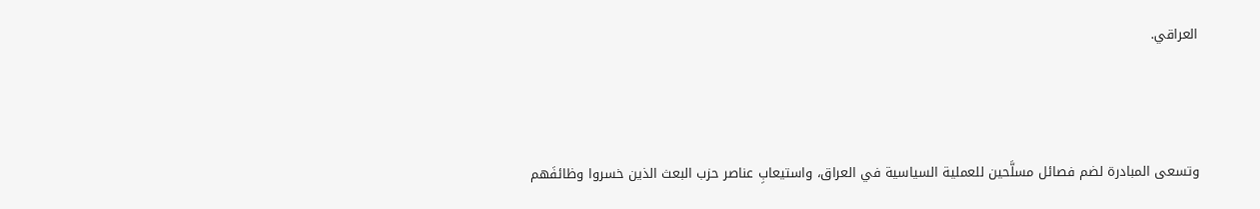العراقي.



وتسعى المبادرة لضم فصائل مسلَّحين للعملية السياسية في العراق، واستيعابِ عناصر حزب البعث الذين خسروا وظائفَهم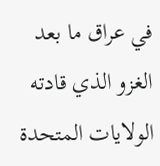في عراق ما بعد الغزو الذي قادته الولايات المتحدة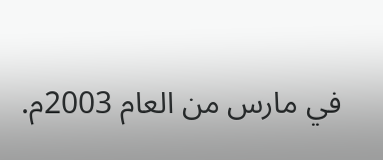في مارس من العام 2003م.